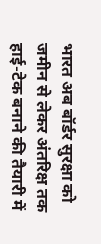भारत अब बॉर्डर सुरक्षा को जमीन से लेकर अंतरिक्ष तक हाई-टेक बनाने की तैयारी में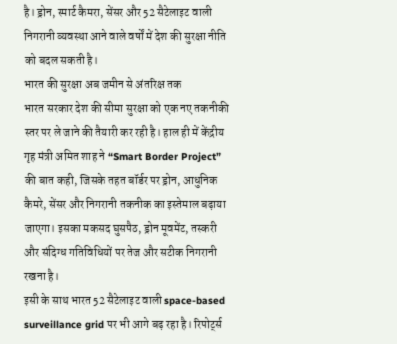है। ड्रोन, स्मार्ट कैमरा, सेंसर और 52 सैटेलाइट वाली निगरानी व्यवस्था आने वाले वर्षों में देश की सुरक्षा नीति को बदल सकती है।
भारत की सुरक्षा अब जमीन से अंतरिक्ष तक
भारत सरकार देश की सीमा सुरक्षा को एक नए तकनीकी स्तर पर ले जाने की तैयारी कर रही है। हाल ही में केंद्रीय गृह मंत्री अमित शाह ने “Smart Border Project” की बात कही, जिसके तहत बॉर्डर पर ड्रोन, आधुनिक कैमरे, सेंसर और निगरानी तकनीक का इस्तेमाल बढ़ाया जाएगा। इसका मकसद घुसपैठ, ड्रोन मूवमेंट, तस्करी और संदिग्ध गतिविधियों पर तेज और सटीक निगरानी रखना है।
इसी के साथ भारत 52 सैटेलाइट वाली space-based surveillance grid पर भी आगे बढ़ रहा है। रिपोर्ट्स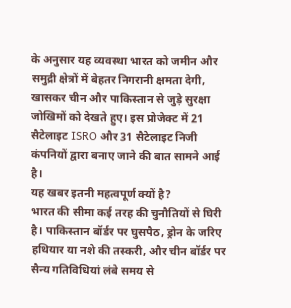के अनुसार यह व्यवस्था भारत को जमीन और समुद्री क्षेत्रों में बेहतर निगरानी क्षमता देगी, खासकर चीन और पाकिस्तान से जुड़े सुरक्षा जोखिमों को देखते हुए। इस प्रोजेक्ट में 21 सैटेलाइट ISRO और 31 सैटेलाइट निजी कंपनियों द्वारा बनाए जाने की बात सामने आई है।
यह खबर इतनी महत्वपूर्ण क्यों है?
भारत की सीमा कई तरह की चुनौतियों से घिरी है। पाकिस्तान बॉर्डर पर घुसपैठ, ड्रोन के जरिए हथियार या नशे की तस्करी, और चीन बॉर्डर पर सैन्य गतिविधियां लंबे समय से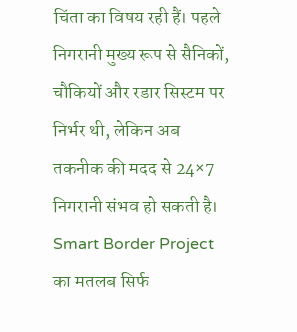चिंता का विषय रही हैं। पहले निगरानी मुख्य रूप से सैनिकों, चौकियों और रडार सिस्टम पर निर्भर थी, लेकिन अब तकनीक की मदद से 24×7 निगरानी संभव हो सकती है।
Smart Border Project का मतलब सिर्फ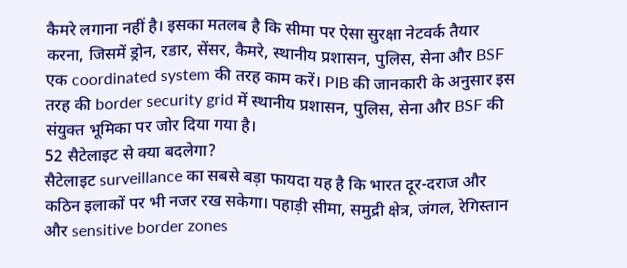कैमरे लगाना नहीं है। इसका मतलब है कि सीमा पर ऐसा सुरक्षा नेटवर्क तैयार करना, जिसमें ड्रोन, रडार, सेंसर, कैमरे, स्थानीय प्रशासन, पुलिस, सेना और BSF एक coordinated system की तरह काम करें। PIB की जानकारी के अनुसार इस तरह की border security grid में स्थानीय प्रशासन, पुलिस, सेना और BSF की संयुक्त भूमिका पर जोर दिया गया है।
52 सैटेलाइट से क्या बदलेगा?
सैटेलाइट surveillance का सबसे बड़ा फायदा यह है कि भारत दूर-दराज और कठिन इलाकों पर भी नजर रख सकेगा। पहाड़ी सीमा, समुद्री क्षेत्र, जंगल, रेगिस्तान और sensitive border zones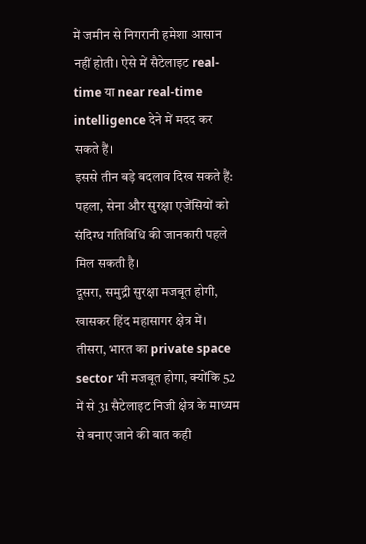में जमीन से निगरानी हमेशा आसान नहीं होती। ऐसे में सैटेलाइट real-time या near real-time intelligence देने में मदद कर सकते हैं।
इससे तीन बड़े बदलाव दिख सकते हैं:
पहला, सेना और सुरक्षा एजेंसियों को संदिग्ध गतिविधि की जानकारी पहले मिल सकती है।
दूसरा, समुद्री सुरक्षा मजबूत होगी, खासकर हिंद महासागर क्षेत्र में।
तीसरा, भारत का private space sector भी मजबूत होगा, क्योंकि 52 में से 31 सैटेलाइट निजी क्षेत्र के माध्यम से बनाए जाने की बात कही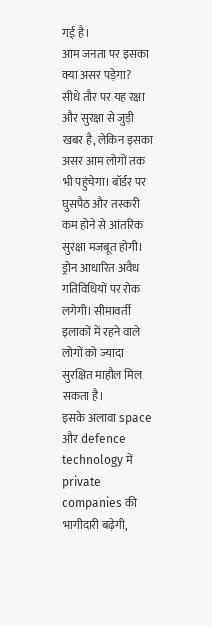गई है।
आम जनता पर इसका क्या असर पड़ेगा?
सीधे तौर पर यह रक्षा और सुरक्षा से जुड़ी खबर है, लेकिन इसका असर आम लोगों तक भी पहुंचेगा। बॉर्डर पर घुसपैठ और तस्करी कम होने से आंतरिक सुरक्षा मजबूत होगी। ड्रोन आधारित अवैध गतिविधियों पर रोक लगेगी। सीमावर्ती इलाकों में रहने वाले लोगों को ज्यादा सुरक्षित माहौल मिल सकता है।
इसके अलावा space और defence technology में private companies की भागीदारी बढ़ेगी,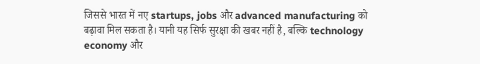जिससे भारत में नए startups, jobs और advanced manufacturing को बढ़ावा मिल सकता है। यानी यह सिर्फ सुरक्षा की खबर नहीं है, बल्कि technology economy और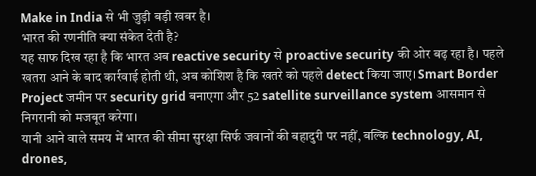Make in India से भी जुड़ी बड़ी खबर है।
भारत की रणनीति क्या संकेत देती है?
यह साफ दिख रहा है कि भारत अब reactive security से proactive security की ओर बढ़ रहा है। पहले खतरा आने के बाद कार्रवाई होती थी, अब कोशिश है कि खतरे को पहले detect किया जाए। Smart Border Project जमीन पर security grid बनाएगा और 52 satellite surveillance system आसमान से निगरानी को मजबूत करेगा।
यानी आने वाले समय में भारत की सीमा सुरक्षा सिर्फ जवानों की बहादुरी पर नहीं, बल्कि technology, AI, drones,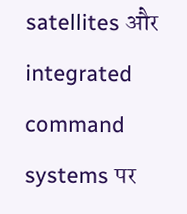satellites और integrated command systems पर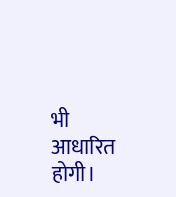भी आधारित होगी।